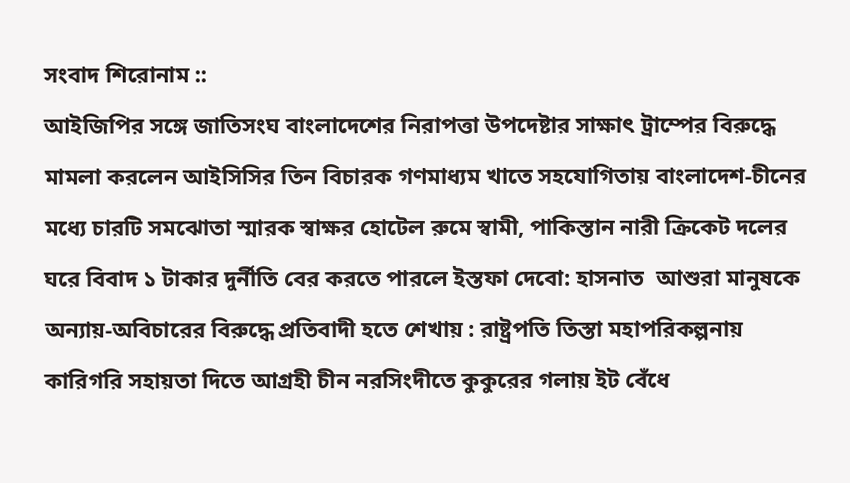সংবাদ শিরোনাম ::
আইজিপির সঙ্গে জাতিসংঘ বাংলাদেশের নিরাপত্তা উপদেষ্টার সাক্ষাৎ ট্রাম্পের বিরুদ্ধে মামলা করলেন আইসিসির তিন বিচারক গণমাধ্যম খাতে সহযোগিতায় বাংলাদেশ-চীনের মধ্যে চারটি সমঝোতা স্মারক স্বাক্ষর হোটেল রুমে স্বামী, পাকিস্তান নারী ক্রিকেট দলের ঘরে বিবাদ ১ টাকার দুর্নীতি বের করতে পারলে ইস্তফা দেবো: হাসনাত  আশুরা মানুষকে অন্যায়-অবিচারের বিরুদ্ধে প্রতিবাদী হতে শেখায় : রাষ্ট্রপতি তিস্তা মহাপরিকল্পনায় কারিগরি সহায়তা দিতে আগ্রহী চীন নরসিংদীতে কুকুরের গলায় ইট বেঁধে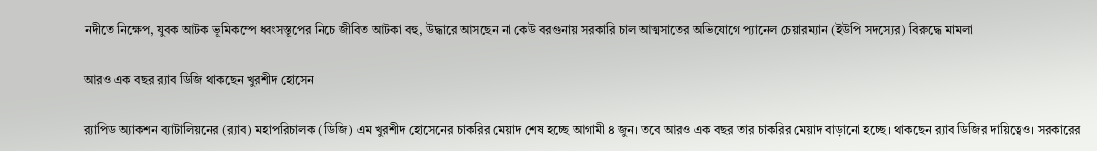নদীতে নিক্ষেপ, যুবক আটক ভূমিকম্পে ধ্বংসস্তূপের নিচে জীবিত আটকা বহু, উদ্ধারে আসছেন না কেউ বরগুনায় সরকারি চাল আত্মসাতের অভিযোগে প্যানেল চেয়ারম্যান (ইউপি সদস্যের) বিরুদ্ধে মামলা

আরও এক বছর র‌্যাব ডিজি থাকছেন খুরশীদ হোসেন

র‌্যাপিড অ্যাকশন ব্যাটালিয়নের (র‌্যাব) মহাপরিচালক (ডিজি) এম খুরশীদ হোসেনের চাকরির মেয়াদ শেষ হচ্ছে আগামী ৪ জুন। তবে আরও এক বছর তার চাকরির মেয়াদ বাড়ানো হচ্ছে। থাকছেন র‌্যাব ডিজির দায়িত্বেও। সরকারের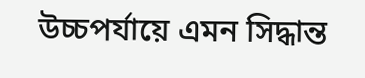উচ্চপর্যায়ে এমন সিদ্ধান্ত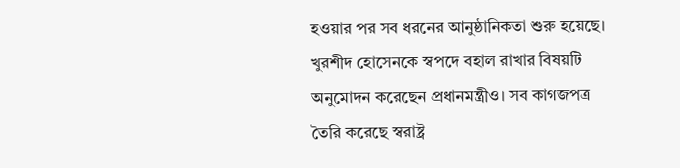হওয়ার পর সব ধরনের আনুষ্ঠানিকতা শুরু হয়েছে। খুরশীদ হোসেনকে স্বপদে বহাল রাখার বিষয়টি অনুমোদন করেছেন প্রধানমন্ত্রীও। সব কাগজপত্র তৈরি করেছে স্বরাষ্ট্র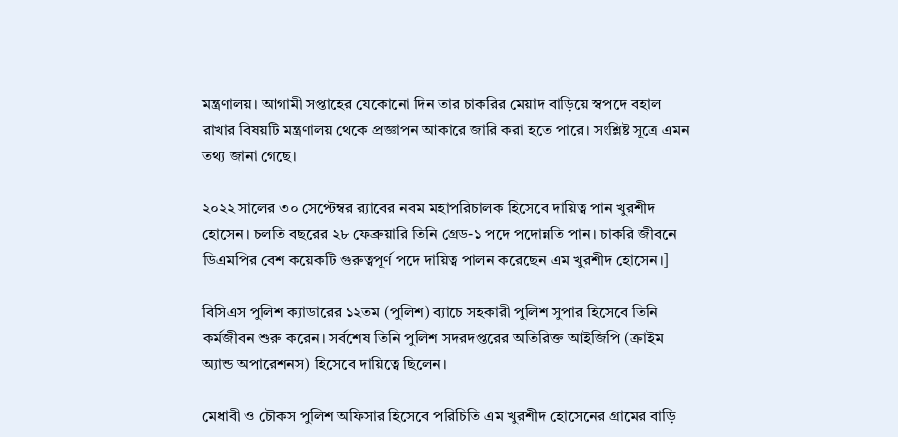মন্ত্রণালয়। আগামী সপ্তাহের যেকোনো দিন তার চাকরির মেয়াদ বাড়িয়ে স্বপদে বহাল রাখার বিষয়টি মন্ত্রণালয় থেকে প্রজ্ঞাপন আকারে জারি করা হতে পারে। সংশ্লিষ্ট সূত্রে এমন তথ্য জানা গেছে।

২০২২ সালের ৩০ সেপ্টেম্বর র‌্যাবের নবম মহাপরিচালক হিসেবে দায়িত্ব পান খুরশীদ হোসেন। চলতি বছরের ২৮ ফেব্রুয়ারি তিনি গ্রেড-১ পদে পদোন্নতি পান। চাকরি জীবনে ডিএমপির বেশ কয়েকটি গুরুত্বপূর্ণ পদে দায়িত্ব পালন করেছেন এম খুরশীদ হোসেন।]

বিসিএস পুলিশ ক্যাডারের ১২তম (পুলিশ) ব্যাচে সহকারী পুলিশ সুপার হিসেবে তিনি কর্মজীবন শুরু করেন। সর্বশেষ তিনি পুলিশ সদরদপ্তরের অতিরিক্ত আইজিপি (ক্রাইম অ্যান্ড অপারেশনস) হিসেবে দায়িত্বে ছিলেন।

মেধাবী ও চৌকস পুলিশ অফিসার হিসেবে পরিচিতি এম খুরশীদ হোসেনের গ্রামের বাড়ি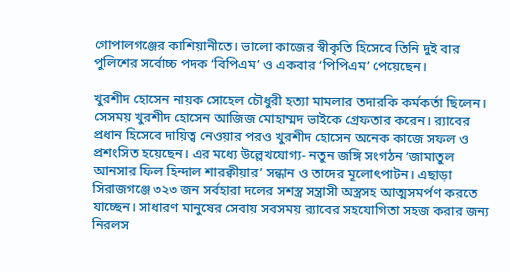গোপালগঞ্জের কাশিয়ানীতে। ভালো কাজের স্বীকৃতি হিসেবে তিনি দুই বার পুলিশের সর্বোচ্চ পদক ‘বিপিএম’ ও একবার ‘পিপিএম’ পেয়েছেন।

খুরশীদ হোসেন নায়ক সোহেল চৌধুরী হত্যা মামলার তদারকি কর্মকর্তা ছিলেন। সেসময় খুরশীদ হোসেন আজিজ মোহাম্মদ ভাইকে গ্রেফতার করেন। র‌্যাবের প্রধান হিসেবে দায়িত্ব নেওয়ার পরও খুরশীদ হোসেন অনেক কাজে সফল ও প্রশংসিত হয়েছেন। এর মধ্যে উল্লেখযোগ্য- নতুন জঙ্গি সংগঠন ‘জামাতুল আনসার ফিল হিন্দাল শারক্বীয়ার’ সন্ধান ও তাদের মূলোৎপাটন। এছাড়া সিরাজগঞ্জে ৩২৩ জন সর্বহারা দলের সশস্ত্র সন্ত্রাসী অস্ত্রসহ আত্মসমর্পণ করতে যাচ্ছেন। সাধারণ মানুষের সেবায় সবসময় র‌্যাবের সহযোগিতা সহজ করার জন্য নিরলস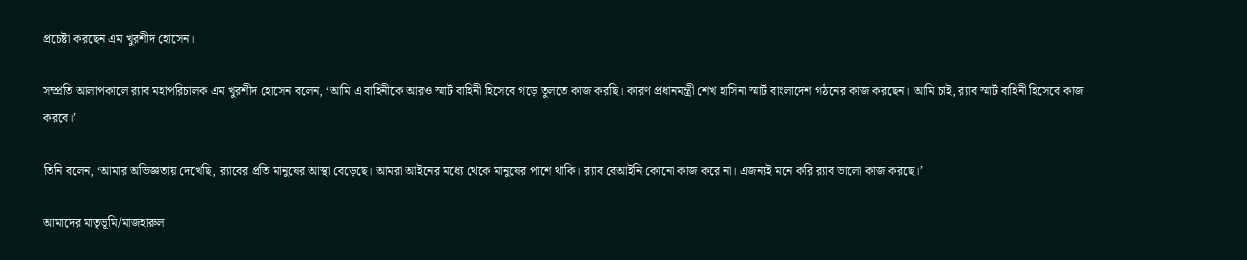প্রচেষ্টা করছেন এম খুরশীদ হোসেন।

সম্প্রতি আলাপকালে র‍্যাব মহাপরিচালক এম খুরশীদ হোসেন বলেন, ‘আমি এ বাহিনীকে আরও স্মার্ট বাহিনী হিসেবে গড়ে তুলতে কাজ করছি। কারণ প্রধানমন্ত্রী শেখ হাসিনা স্মার্ট বাংলাদেশ গঠনের কাজ করছেন। আমি চাই, র‌্যাব স্মার্ট বাহিনী হিসেবে কাজ করবে।’

তিনি বলেন, ‘আমার অভিজ্ঞতায় দেখেছি, র‌্যাবের প্রতি মানুষের আস্থা বেড়েছে। আমরা আইনের মধ্যে থেকে মানুষের পাশে থাকি। র‌্যাব বেআইনি কোনো কাজ করে না। এজন্যই মনে করি র‌্যাব ভালো কাজ করছে।’

আমাদের মাতৃভূমি/মাজহারুল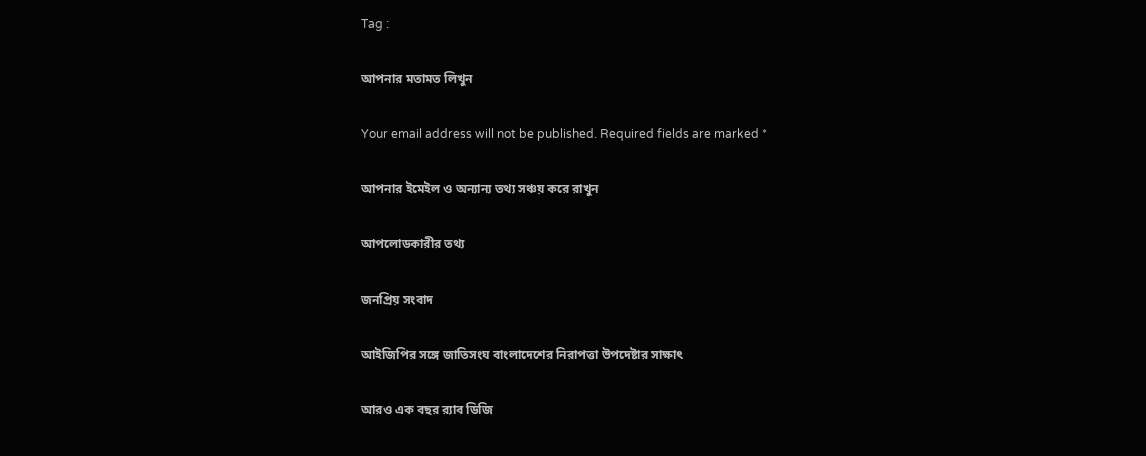Tag :

আপনার মতামত লিখুন

Your email address will not be published. Required fields are marked *

আপনার ইমেইল ও অন্যান্য তথ্য সঞ্চয় করে রাখুন

আপলোডকারীর তথ্য

জনপ্রিয় সংবাদ

আইজিপির সঙ্গে জাতিসংঘ বাংলাদেশের নিরাপত্তা উপদেষ্টার সাক্ষাৎ

আরও এক বছর র‌্যাব ডিজি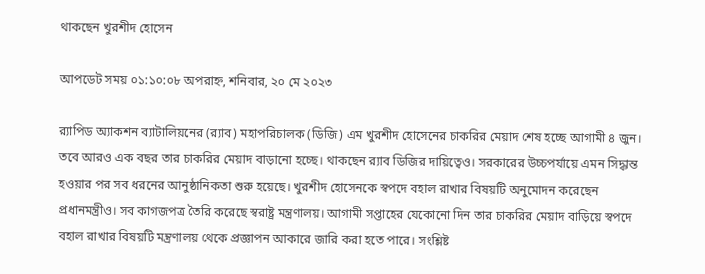থাকছেন খুরশীদ হোসেন

আপডেট সময় ০১:১০:০৮ অপরাহ্ন, শনিবার, ২০ মে ২০২৩

র‌্যাপিড অ্যাকশন ব্যাটালিয়নের (র‌্যাব) মহাপরিচালক (ডিজি) এম খুরশীদ হোসেনের চাকরির মেয়াদ শেষ হচ্ছে আগামী ৪ জুন। তবে আরও এক বছর তার চাকরির মেয়াদ বাড়ানো হচ্ছে। থাকছেন র‌্যাব ডিজির দায়িত্বেও। সরকারের উচ্চপর্যায়ে এমন সিদ্ধান্ত হওয়ার পর সব ধরনের আনুষ্ঠানিকতা শুরু হয়েছে। খুরশীদ হোসেনকে স্বপদে বহাল রাখার বিষয়টি অনুমোদন করেছেন প্রধানমন্ত্রীও। সব কাগজপত্র তৈরি করেছে স্বরাষ্ট্র মন্ত্রণালয়। আগামী সপ্তাহের যেকোনো দিন তার চাকরির মেয়াদ বাড়িয়ে স্বপদে বহাল রাখার বিষয়টি মন্ত্রণালয় থেকে প্রজ্ঞাপন আকারে জারি করা হতে পারে। সংশ্লিষ্ট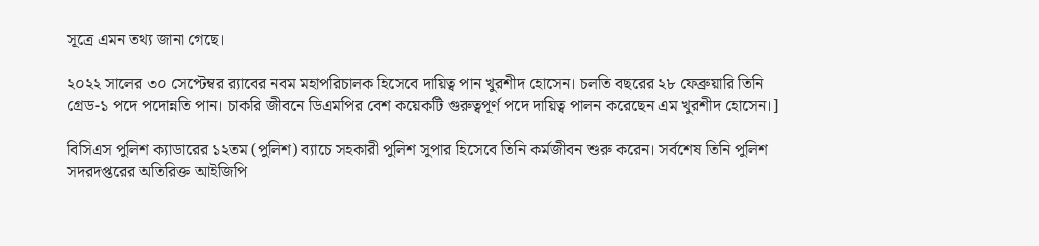সূত্রে এমন তথ্য জানা গেছে।

২০২২ সালের ৩০ সেপ্টেম্বর র‌্যাবের নবম মহাপরিচালক হিসেবে দায়িত্ব পান খুরশীদ হোসেন। চলতি বছরের ২৮ ফেব্রুয়ারি তিনি গ্রেড-১ পদে পদোন্নতি পান। চাকরি জীবনে ডিএমপির বেশ কয়েকটি গুরুত্বপূর্ণ পদে দায়িত্ব পালন করেছেন এম খুরশীদ হোসেন।]

বিসিএস পুলিশ ক্যাডারের ১২তম (পুলিশ) ব্যাচে সহকারী পুলিশ সুপার হিসেবে তিনি কর্মজীবন শুরু করেন। সর্বশেষ তিনি পুলিশ সদরদপ্তরের অতিরিক্ত আইজিপি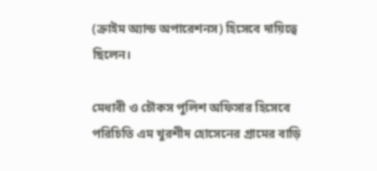(ক্রাইম অ্যান্ড অপারেশনস) হিসেবে দায়িত্বে ছিলেন।

মেধাবী ও চৌকস পুলিশ অফিসার হিসেবে পরিচিতি এম খুরশীদ হোসেনের গ্রামের বাড়ি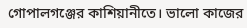গোপালগঞ্জের কাশিয়ানীতে। ভালো কাজের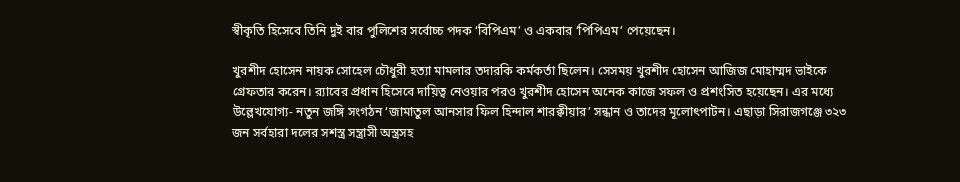স্বীকৃতি হিসেবে তিনি দুই বার পুলিশের সর্বোচ্চ পদক ‘বিপিএম’ ও একবার ‘পিপিএম’ পেয়েছেন।

খুরশীদ হোসেন নায়ক সোহেল চৌধুরী হত্যা মামলার তদারকি কর্মকর্তা ছিলেন। সেসময় খুরশীদ হোসেন আজিজ মোহাম্মদ ভাইকে গ্রেফতার করেন। র‌্যাবের প্রধান হিসেবে দায়িত্ব নেওয়ার পরও খুরশীদ হোসেন অনেক কাজে সফল ও প্রশংসিত হয়েছেন। এর মধ্যে উল্লেখযোগ্য- নতুন জঙ্গি সংগঠন ‘জামাতুল আনসার ফিল হিন্দাল শারক্বীয়ার’ সন্ধান ও তাদের মূলোৎপাটন। এছাড়া সিরাজগঞ্জে ৩২৩ জন সর্বহারা দলের সশস্ত্র সন্ত্রাসী অস্ত্রসহ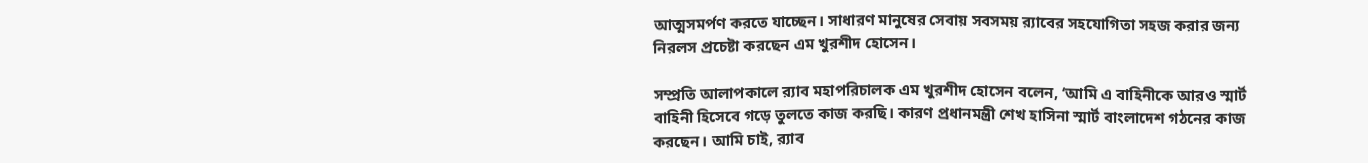আত্মসমর্পণ করতে যাচ্ছেন। সাধারণ মানুষের সেবায় সবসময় র‌্যাবের সহযোগিতা সহজ করার জন্য নিরলস প্রচেষ্টা করছেন এম খুরশীদ হোসেন।

সম্প্রতি আলাপকালে র‍্যাব মহাপরিচালক এম খুরশীদ হোসেন বলেন, ‘আমি এ বাহিনীকে আরও স্মার্ট বাহিনী হিসেবে গড়ে তুলতে কাজ করছি। কারণ প্রধানমন্ত্রী শেখ হাসিনা স্মার্ট বাংলাদেশ গঠনের কাজ করছেন। আমি চাই, র‌্যাব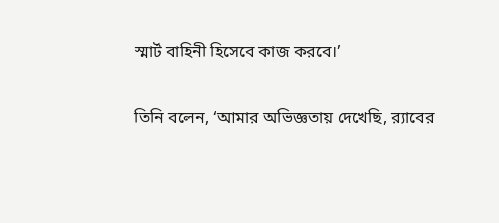স্মার্ট বাহিনী হিসেবে কাজ করবে।’

তিনি বলেন, ‘আমার অভিজ্ঞতায় দেখেছি, র‌্যাবের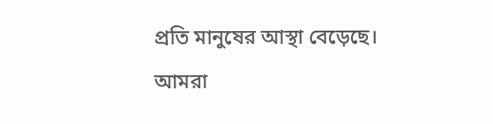প্রতি মানুষের আস্থা বেড়েছে। আমরা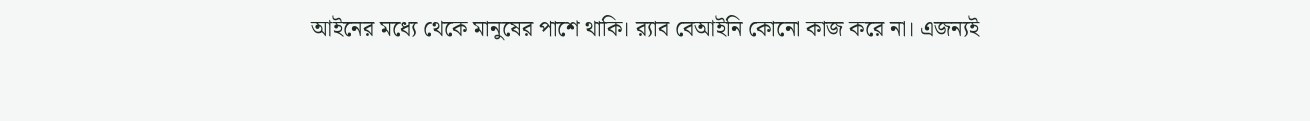আইনের মধ্যে থেকে মানুষের পাশে থাকি। র‌্যাব বেআইনি কোনো কাজ করে না। এজন্যই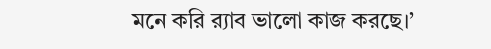মনে করি র‌্যাব ভালো কাজ করছে।’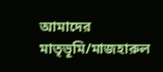আমাদের মাতৃভূমি/মাজহারুল